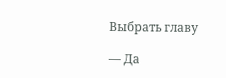Выбрать главу

— Да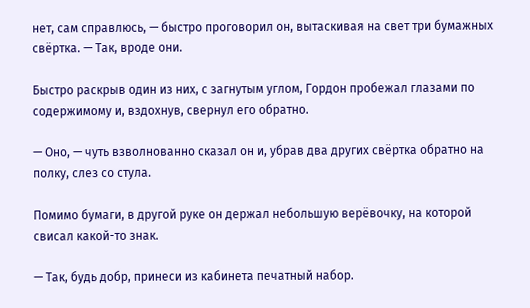нет, сам справлюсь, — быстро проговорил он, вытаскивая на свет три бумажных свёртка. — Так, вроде они.

Быстро раскрыв один из них, с загнутым углом, Гордон пробежал глазами по содержимому и, вздохнув, свернул его обратно.

— Оно, — чуть взволнованно сказал он и, убрав два других свёртка обратно на полку, слез со стула.

Помимо бумаги, в другой руке он держал небольшую верёвочку, на которой свисал какой-то знак.

— Так, будь добр, принеси из кабинета печатный набор.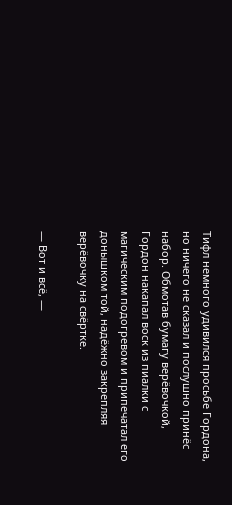Тифл немного удивился просьбе Гордона, но ничего не сказал и послушно принёс набор. Обмотав бумагу верёвочкой, Гордон накапал воск из пиалки с магическим подогревом и припечатал его донышком той, надёжно закрепляя верёвочку на свёртке.

— Вот и всё, —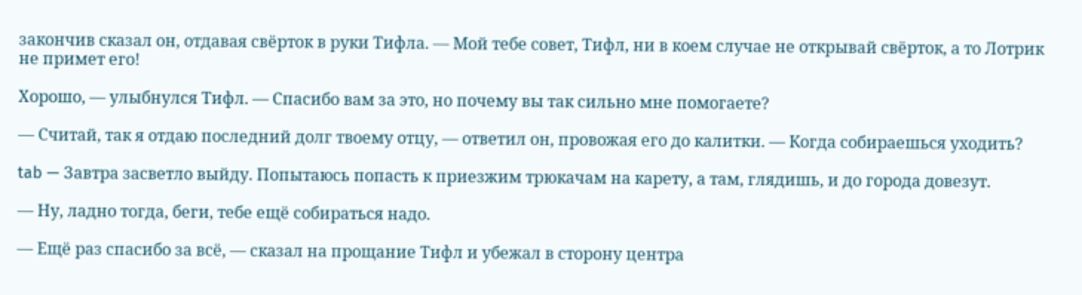закончив сказал он, отдавая свёрток в руки Тифла. — Мой тебе совет, Тифл, ни в коем случае не открывай свёрток, а то Лотрик не примет его!

Хорошо, — улыбнулся Тифл. — Спасибо вам за это, но почему вы так сильно мне помогаете?

— Считай, так я отдаю последний долг твоему отцу, — ответил он, провожая его до калитки. — Когда собираешься уходить?

tab — Завтра засветло выйду. Попытаюсь попасть к приезжим трюкачам на карету, а там, глядишь, и до города довезут.

— Ну, ладно тогда, беги, тебе ещё собираться надо.

— Ещё раз спасибо за всё, — сказал на прощание Тифл и убежал в сторону центра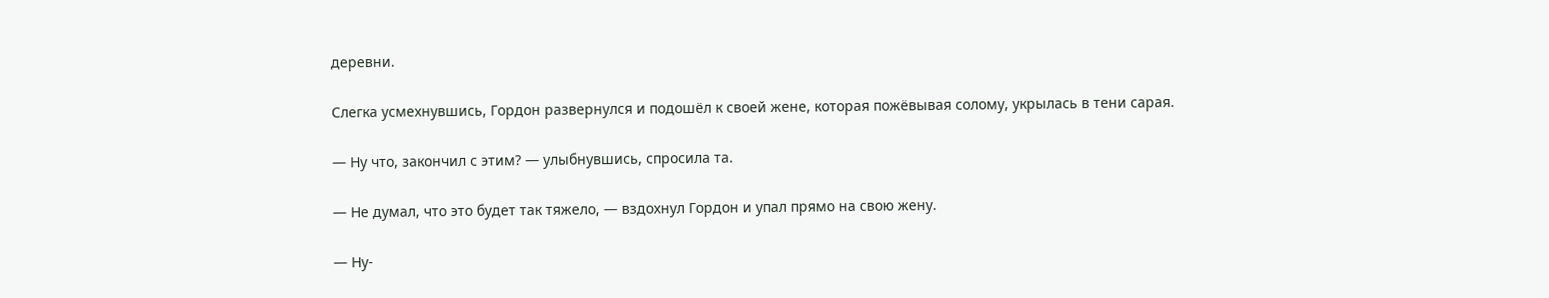деревни.

Слегка усмехнувшись, Гордон развернулся и подошёл к своей жене, которая пожёвывая солому, укрылась в тени сарая.

— Ну что, закончил с этим? — улыбнувшись, спросила та.

— Не думал, что это будет так тяжело, — вздохнул Гордон и упал прямо на свою жену.

— Ну-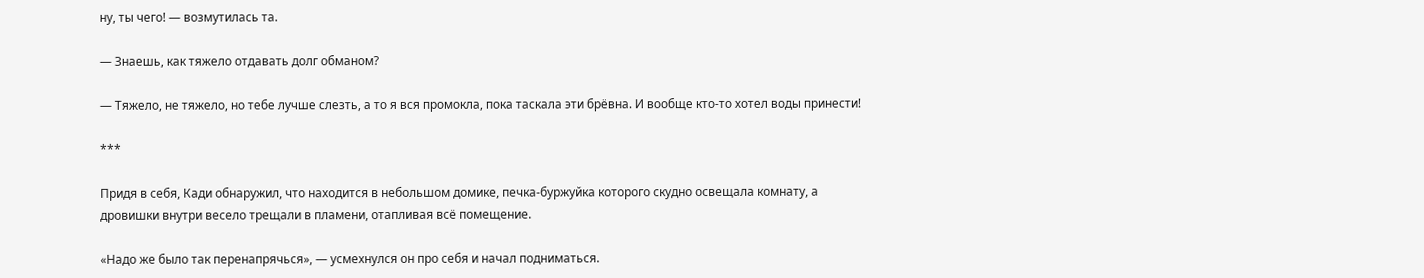ну, ты чего! — возмутилась та.

— Знаешь, как тяжело отдавать долг обманом?

— Тяжело, не тяжело, но тебе лучше слезть, а то я вся промокла, пока таскала эти брёвна. И вообще кто-то хотел воды принести!

***

Придя в себя, Кади обнаружил, что находится в небольшом домике, печка-буржуйка которого скудно освещала комнату, а дровишки внутри весело трещали в пламени, отапливая всё помещение.

«Надо же было так перенапрячься», — усмехнулся он про себя и начал подниматься.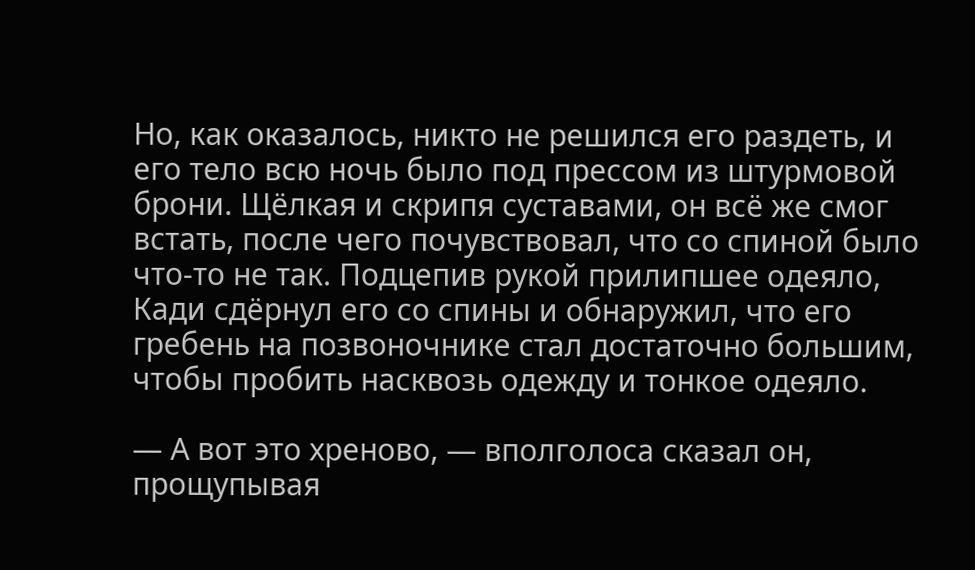Но, как оказалось, никто не решился его раздеть, и его тело всю ночь было под прессом из штурмовой брони. Щёлкая и скрипя суставами, он всё же смог встать, после чего почувствовал, что со спиной было что-то не так. Подцепив рукой прилипшее одеяло, Кади сдёрнул его со спины и обнаружил, что его гребень на позвоночнике стал достаточно большим, чтобы пробить насквозь одежду и тонкое одеяло.

— А вот это хреново, — вполголоса сказал он, прощупывая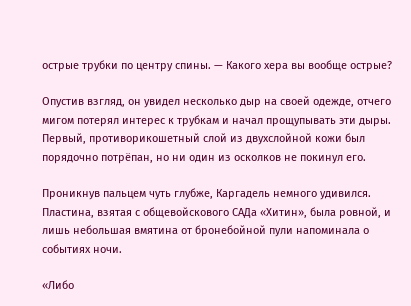острые трубки по центру спины. — Какого хера вы вообще острые?

Опустив взгляд, он увидел несколько дыр на своей одежде, отчего мигом потерял интерес к трубкам и начал прощупывать эти дыры. Первый, противорикошетный слой из двухслойной кожи был порядочно потрёпан, но ни один из осколков не покинул его.

Проникнув пальцем чуть глубже, Каргадель немного удивился. Пластина, взятая с общевойскового САДа «Хитин», была ровной, и лишь небольшая вмятина от бронебойной пули напоминала о событиях ночи.

«Либо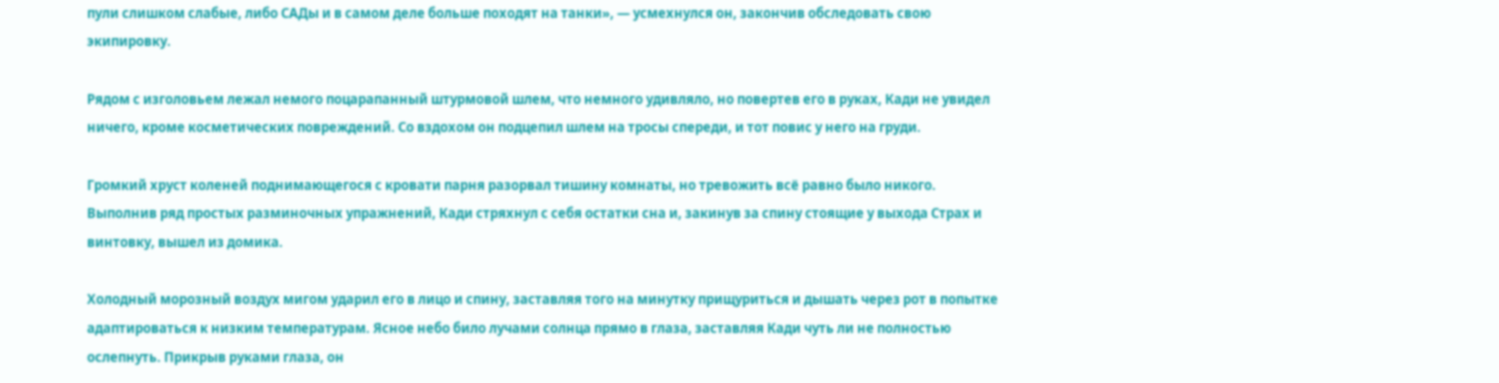пули слишком слабые, либо САДы и в самом деле больше походят на танки», — усмехнулся он, закончив обследовать свою экипировку.

Рядом с изголовьем лежал немого поцарапанный штурмовой шлем, что немного удивляло, но повертев его в руках, Кади не увидел ничего, кроме косметических повреждений. Со вздохом он подцепил шлем на тросы спереди, и тот повис у него на груди.

Громкий хруст коленей поднимающегося с кровати парня разорвал тишину комнаты, но тревожить всё равно было никого. Выполнив ряд простых разминочных упражнений, Кади стряхнул с себя остатки сна и, закинув за спину стоящие у выхода Страх и винтовку, вышел из домика.

Холодный морозный воздух мигом ударил его в лицо и спину, заставляя того на минутку прищуриться и дышать через рот в попытке адаптироваться к низким температурам. Ясное небо било лучами солнца прямо в глаза, заставляя Кади чуть ли не полностью ослепнуть. Прикрыв руками глаза, он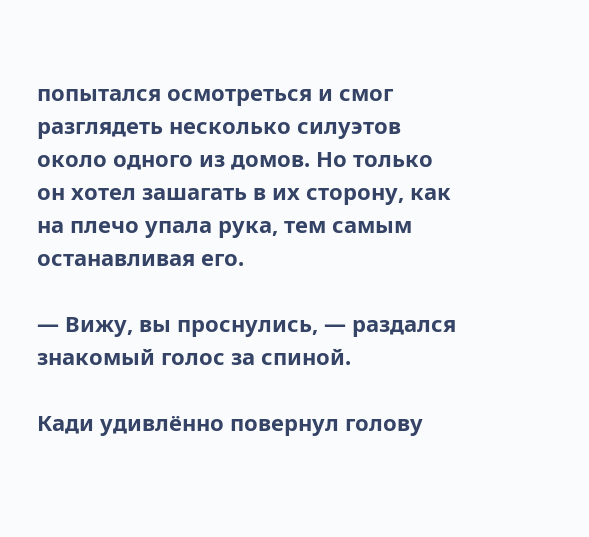попытался осмотреться и смог разглядеть несколько силуэтов около одного из домов. Но только он хотел зашагать в их сторону, как на плечо упала рука, тем самым останавливая его.

— Вижу, вы проснулись, — раздался знакомый голос за спиной.

Кади удивлённо повернул голову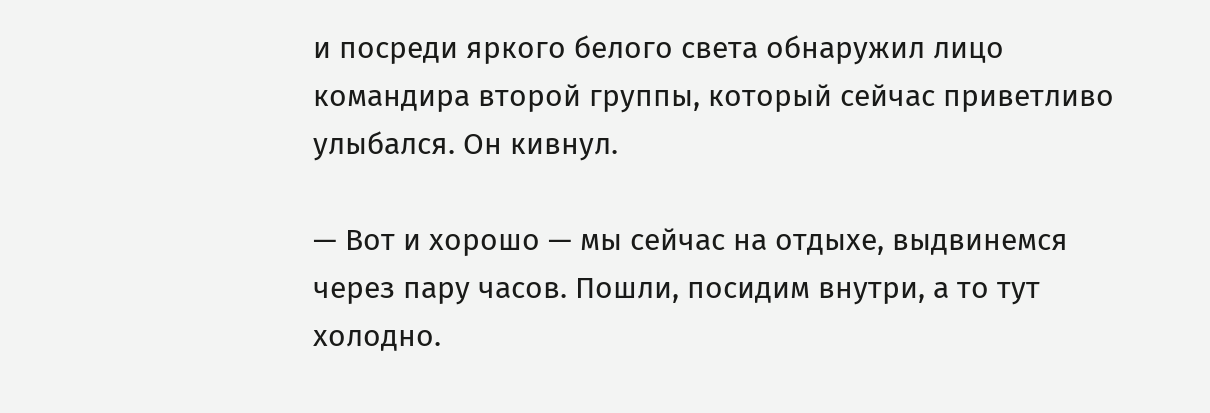и посреди яркого белого света обнаружил лицо командира второй группы, который сейчас приветливо улыбался. Он кивнул.

— Вот и хорошо — мы сейчас на отдыхе, выдвинемся через пару часов. Пошли, посидим внутри, а то тут холодно.